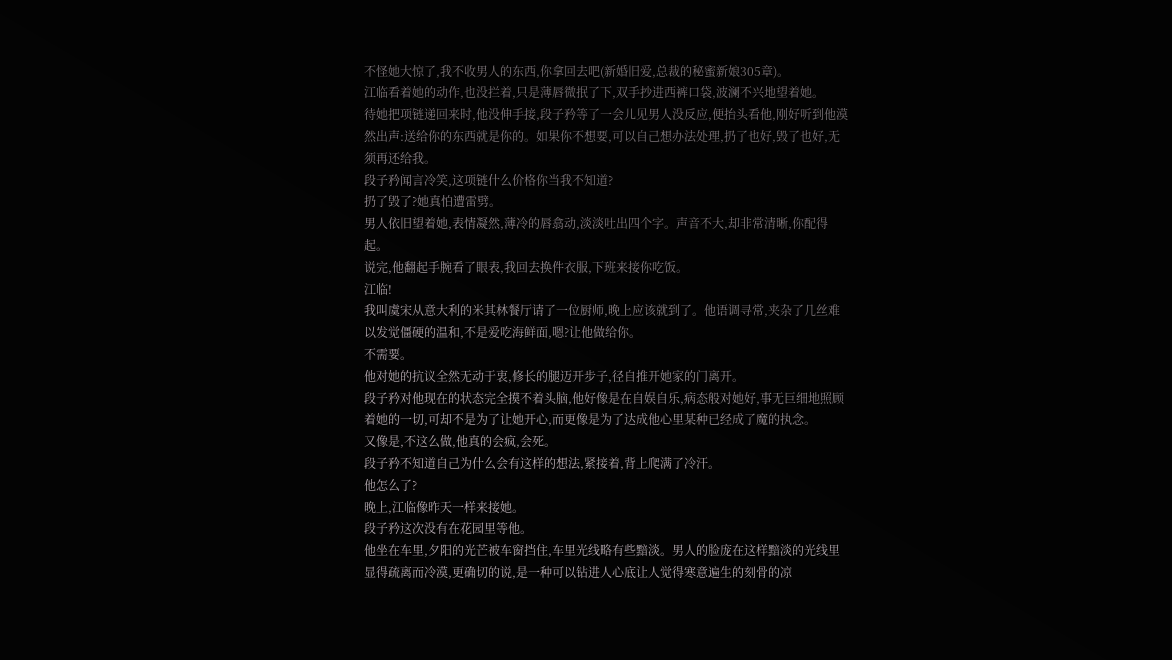不怪她大惊了,我不收男人的东西,你拿回去吧(新婚旧爱,总裁的秘蜜新娘305章)。
江临看着她的动作,也没拦着,只是薄唇微抿了下,双手抄进西裤口袋,波澜不兴地望着她。
待她把项链递回来时,他没伸手接,段子矜等了一会儿见男人没反应,便抬头看他,刚好听到他漠然出声:送给你的东西就是你的。如果你不想要,可以自己想办法处理,扔了也好,毁了也好,无须再还给我。
段子矜闻言冷笑,这项链什么价格你当我不知道?
扔了毁了?她真怕遭雷劈。
男人依旧望着她,表情凝然,薄冷的唇翕动,淡淡吐出四个字。声音不大,却非常清晰,你配得起。
说完,他翻起手腕看了眼表,我回去换件衣服,下班来接你吃饭。
江临!
我叫虞宋从意大利的米其林餐厅请了一位厨师,晚上应该就到了。他语调寻常,夹杂了几丝难以发觉僵硬的温和,不是爱吃海鲜面,嗯?让他做给你。
不需要。
他对她的抗议全然无动于衷,修长的腿迈开步子,径自推开她家的门离开。
段子矜对他现在的状态完全摸不着头脑,他好像是在自娱自乐,病态般对她好,事无巨细地照顾着她的一切,可却不是为了让她开心,而更像是为了达成他心里某种已经成了魔的执念。
又像是,不这么做,他真的会疯,会死。
段子矜不知道自己为什么会有这样的想法,紧接着,背上爬满了冷汗。
他怎么了?
晚上,江临像昨天一样来接她。
段子矜这次没有在花园里等他。
他坐在车里,夕阳的光芒被车窗挡住,车里光线略有些黯淡。男人的脸庞在这样黯淡的光线里显得疏离而冷漠,更确切的说,是一种可以钻进人心底让人觉得寒意遍生的刻骨的凉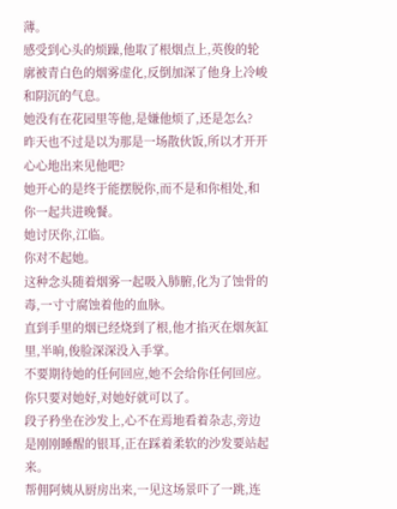薄。
感受到心头的烦躁,他取了根烟点上,英俊的轮廓被青白色的烟雾虚化,反倒加深了他身上冷峻和阴沉的气息。
她没有在花园里等他,是嫌他烦了,还是怎么?
昨天也不过是以为那是一场散伙饭,所以才开开心心地出来见他吧?
她开心的是终于能摆脱你,而不是和你相处,和你一起共进晚餐。
她讨厌你,江临。
你对不起她。
这种念头随着烟雾一起吸入肺腑,化为了蚀骨的毒,一寸寸腐蚀着他的血脉。
直到手里的烟已经烧到了根,他才掐灭在烟灰缸里,半晌,俊脸深深没入手掌。
不要期待她的任何回应,她不会给你任何回应。
你只要对她好,对她好就可以了。
段子矜坐在沙发上,心不在焉地看着杂志,旁边是刚刚睡醒的银耳,正在踩着柔软的沙发要站起来。
帮佣阿姨从厨房出来,一见这场景吓了一跳,连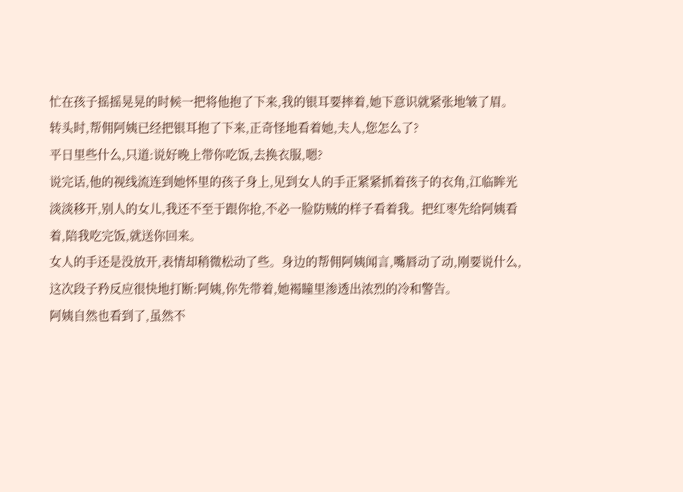忙在孩子摇摇晃晃的时候一把将他抱了下来,我的银耳要摔着,她下意识就紧张地皱了眉。
转头时,帮佣阿姨已经把银耳抱了下来,正奇怪地看着她,夫人,您怎么了?
平日里些什么,只道:说好晚上带你吃饭,去换衣服,嗯?
说完话,他的视线流连到她怀里的孩子身上,见到女人的手正紧紧抓着孩子的衣角,江临眸光淡淡移开,别人的女儿,我还不至于跟你抢,不必一脸防贼的样子看着我。把红枣先给阿姨看着,陪我吃完饭,就送你回来。
女人的手还是没放开,表情却稍微松动了些。身边的帮佣阿姨闻言,嘴唇动了动,刚要说什么,这次段子矜反应很快地打断:阿姨,你先带着,她褐瞳里渗透出浓烈的冷和警告。
阿姨自然也看到了,虽然不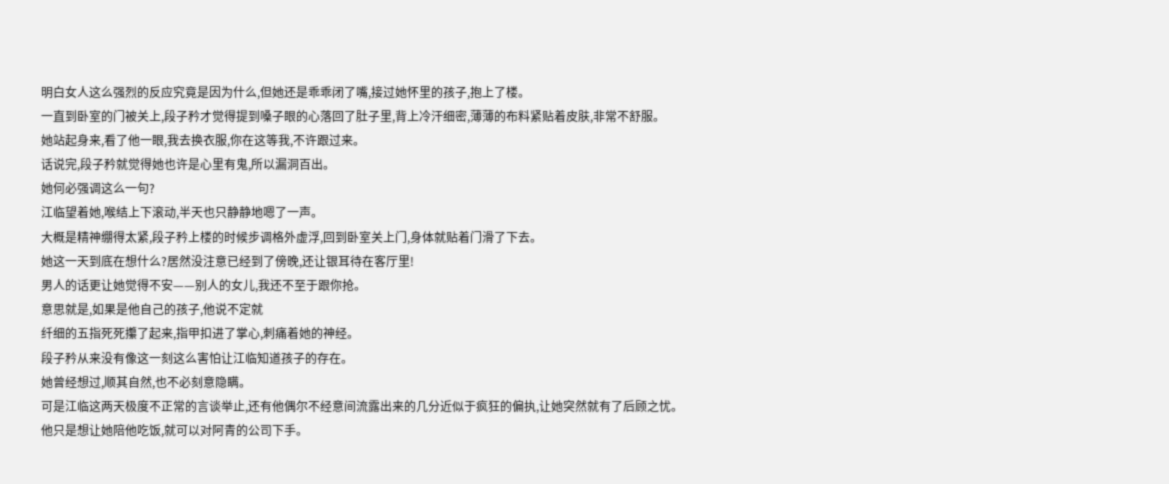明白女人这么强烈的反应究竟是因为什么,但她还是乖乖闭了嘴,接过她怀里的孩子,抱上了楼。
一直到卧室的门被关上,段子矜才觉得提到嗓子眼的心落回了肚子里,背上冷汗细密,薄薄的布料紧贴着皮肤,非常不舒服。
她站起身来,看了他一眼,我去换衣服,你在这等我,不许跟过来。
话说完,段子矜就觉得她也许是心里有鬼,所以漏洞百出。
她何必强调这么一句?
江临望着她,喉结上下滚动,半天也只静静地嗯了一声。
大概是精神绷得太紧,段子矜上楼的时候步调格外虚浮,回到卧室关上门,身体就贴着门滑了下去。
她这一天到底在想什么?居然没注意已经到了傍晚,还让银耳待在客厅里!
男人的话更让她觉得不安——别人的女儿,我还不至于跟你抢。
意思就是,如果是他自己的孩子,他说不定就
纤细的五指死死攥了起来,指甲扣进了掌心,刺痛着她的神经。
段子矜从来没有像这一刻这么害怕让江临知道孩子的存在。
她曾经想过,顺其自然,也不必刻意隐瞒。
可是江临这两天极度不正常的言谈举止,还有他偶尔不经意间流露出来的几分近似于疯狂的偏执,让她突然就有了后顾之忧。
他只是想让她陪他吃饭,就可以对阿青的公司下手。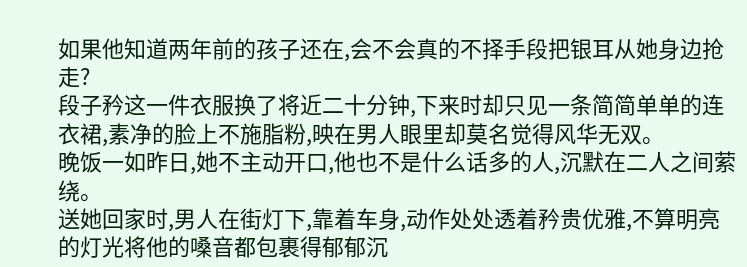如果他知道两年前的孩子还在,会不会真的不择手段把银耳从她身边抢走?
段子矜这一件衣服换了将近二十分钟,下来时却只见一条简简单单的连衣裙,素净的脸上不施脂粉,映在男人眼里却莫名觉得风华无双。
晚饭一如昨日,她不主动开口,他也不是什么话多的人,沉默在二人之间萦绕。
送她回家时,男人在街灯下,靠着车身,动作处处透着矜贵优雅,不算明亮的灯光将他的嗓音都包裹得郁郁沉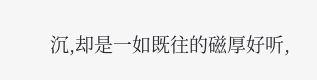沉,却是一如既往的磁厚好听,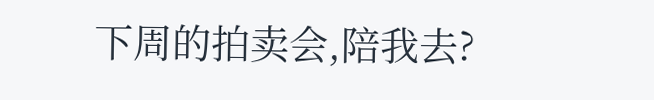下周的拍卖会,陪我去?